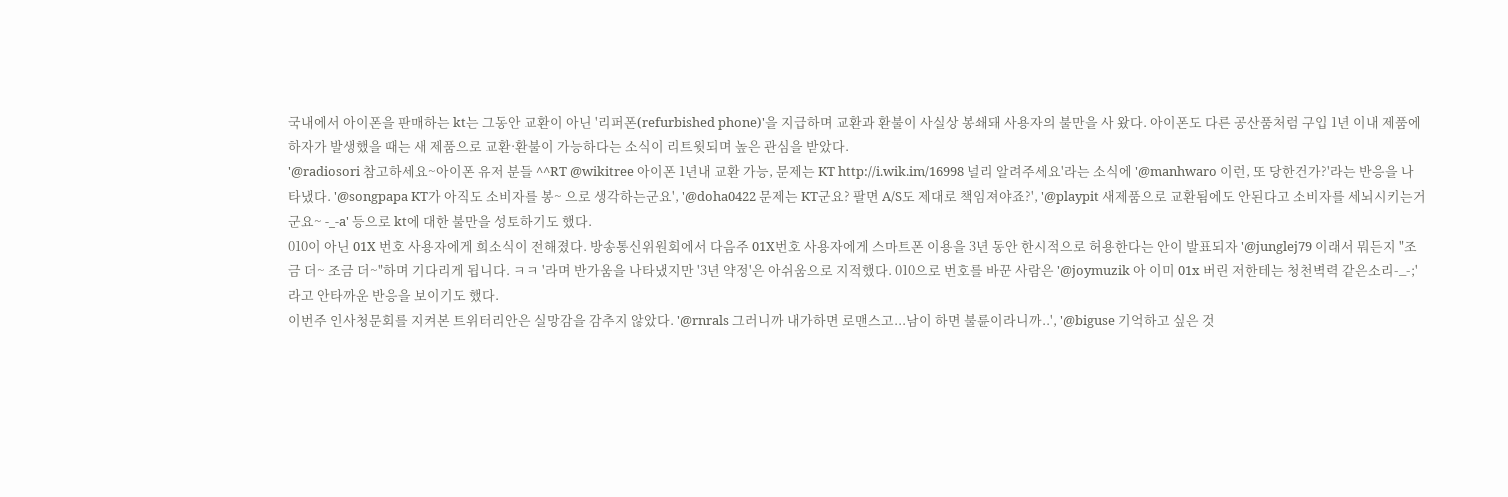국내에서 아이폰을 판매하는 kt는 그동안 교환이 아닌 '리퍼폰(refurbished phone)'을 지급하며 교환과 환불이 사실상 봉쇄돼 사용자의 불만을 사 왔다. 아이폰도 다른 공산품처럼 구입 1년 이내 제품에 하자가 발생했을 때는 새 제품으로 교환·환불이 가능하다는 소식이 리트윗되며 높은 관심을 받았다.
'@radiosori 참고하세요~아이폰 유저 분들 ^^RT @wikitree 아이폰 1년내 교환 가능, 문제는 KT http://i.wik.im/16998 널리 알려주세요'라는 소식에 '@manhwaro 이런, 또 당한건가?'라는 반응을 나타냈다. '@songpapa KT가 아직도 소비자를 봉~ 으로 생각하는군요', '@doha0422 문제는 KT군요? 팔면 A/S도 제대로 책임져야죠?', '@playpit 새제품으로 교환됨에도 안된다고 소비자를 세뇌시키는거군요~ -_-a' 등으로 kt에 대한 불만을 성토하기도 했다.
010이 아닌 01X 번호 사용자에게 희소식이 전해졌다. 방송통신위원회에서 다음주 01X번호 사용자에게 스마트폰 이용을 3년 동안 한시적으로 허용한다는 안이 발표되자 '@junglej79 이래서 뭐든지 "조금 더~ 조금 더~"하며 기다리게 됩니다. ㅋㅋ '라며 반가움을 나타냈지만 '3년 약정'은 아쉬움으로 지적했다. 010으로 번호를 바꾼 사람은 '@joymuzik 아 이미 01x 버린 저한테는 청천벽력 같은소리-_-;'라고 안타까운 반응을 보이기도 했다.
이번주 인사청문회를 지켜본 트위터리안은 실망감을 감추지 않았다. '@rnrals 그러니까 내가하면 로맨스고...남이 하면 불륜이라니까..', '@biguse 기억하고 싶은 것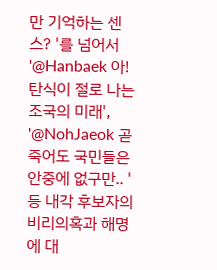만 기억하는 센스? '를 넘어서 '@Hanbaek 아! 탄식이 절로 나는 조국의 미래', '@NohJaeok 곧 죽어도 국민들은 안중에 없구만.. ' 등 내각 후보자의 비리의혹과 해명에 대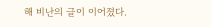해 비난의 글이 이어졌다.